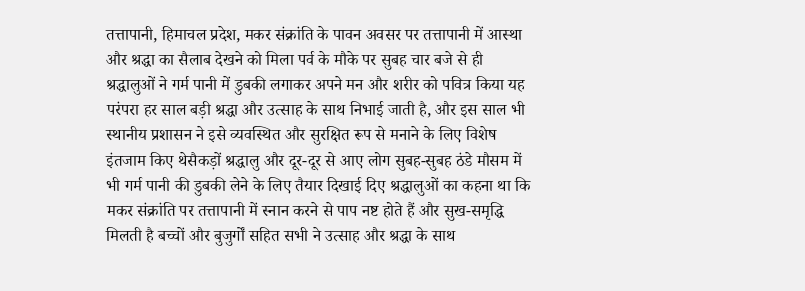तत्तापानी, हिमाचल प्रदेश, मकर संक्रांति के पावन अवसर पर तत्तापानी में आस्था और श्रद्धा का सैलाब देखने को मिला पर्व के मौके पर सुबह चार बजे से ही श्रद्धालुओं ने गर्म पानी में डुबकी लगाकर अपने मन और शरीर को पवित्र किया यह परंपरा हर साल बड़ी श्रद्धा और उत्साह के साथ निभाई जाती है, और इस साल भी स्थानीय प्रशासन ने इसे व्यवस्थित और सुरक्षित रूप से मनाने के लिए विशेष इंतजाम किए थेसैकड़ों श्रद्धालु और दूर-दूर से आए लोग सुबह-सुबह ठंडे मौसम में भी गर्म पानी की डुबकी लेने के लिए तैयार दिखाई दिए श्रद्धालुओं का कहना था कि मकर संक्रांति पर तत्तापानी में स्नान करने से पाप नष्ट होते हैं और सुख-समृद्धि मिलती है बच्चों और बुजुर्गों सहित सभी ने उत्साह और श्रद्धा के साथ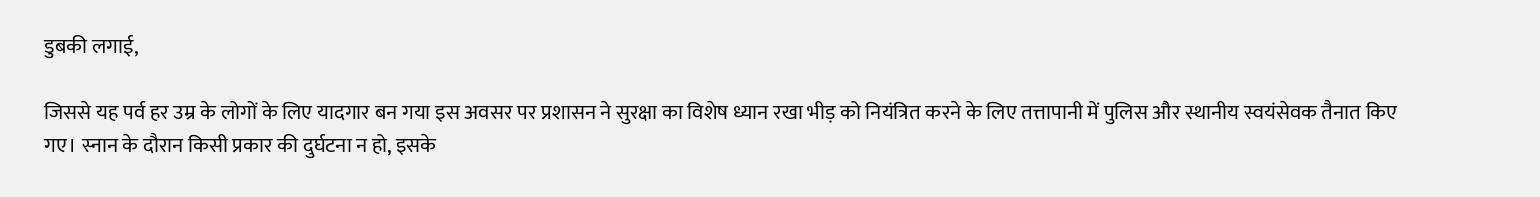डुबकी लगाई,

जिससे यह पर्व हर उम्र के लोगों के लिए यादगार बन गया इस अवसर पर प्रशासन ने सुरक्षा का विशेष ध्यान रखा भीड़ को नियंत्रित करने के लिए तत्तापानी में पुलिस और स्थानीय स्वयंसेवक तैनात किए गए। स्नान के दौरान किसी प्रकार की दुर्घटना न हो, इसके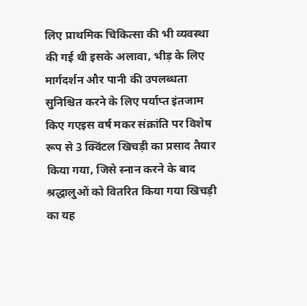लिए प्राथमिक चिकित्सा की भी व्यवस्था की गई थी इसके अलावा, भीड़ के लिए मार्गदर्शन और पानी की उपलब्धता सुनिश्चित करने के लिए पर्याप्त इंतजाम किए गएइस वर्ष मकर संक्रांति पर विशेष रूप से 3 क्विंटल खिचड़ी का प्रसाद तैयार किया गया, जिसे स्नान करने के बाद श्रद्धालुओं को वितरित किया गया खिचड़ी का यह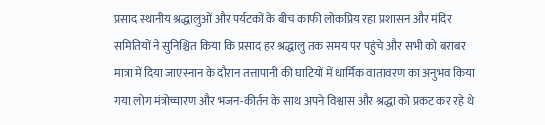प्रसाद स्थानीय श्रद्धालुओं और पर्यटकों के बीच काफी लोकप्रिय रहा प्रशासन और मंदिर समितियों ने सुनिश्चित किया कि प्रसाद हर श्रद्धालु तक समय पर पहुंचे और सभी को बराबर मात्रा में दिया जाएस्नान के दौरान तत्तापानी की घाटियों में धार्मिक वातावरण का अनुभव किया गया लोग मंत्रोच्चारण और भजन-कीर्तन के साथ अपने विश्वास और श्रद्धा को प्रकट कर रहे थे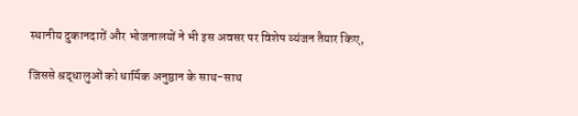स्थानीय दुकानदारों और भोजनालयों ने भी इस अवसर पर विशेष व्यंजन तैयार किए,

जिससे श्रद्धालुओं को धार्मिक अनुष्ठान के साथ-साथ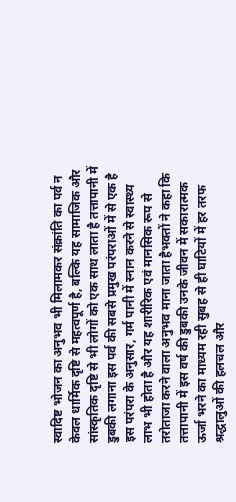स्वादिष्ट भोजन का अनुभव भी मिलामकर संक्रांति का पर्व न केवल धार्मिक दृष्टि से महत्वपूर्ण है, बल्कि यह सामाजिक और सांस्कृतिक दृष्टि से भी लोगों को एक साथ लाता है तत्तापानी में डुबकी लगाना इस पर्व की सबसे प्रमुख परंपराओं में से एक है इस परंपरा के अनुसार, गर्म पानी में स्नान करने से स्वास्थ्य लाभ भी होता है और यह शारीरिक एवं मानसिक रूप से तरोताजा करने वाला अनुभव माना जाता हैभक्तों ने कहा कि तत्तापानी में इस वर्ष की डुबकी उनके जीवन में सकारात्मक ऊर्जा भरने का माध्यम रही सुबह से ही घाटियों में हर तरफ श्रद्धालुओं की हलचल और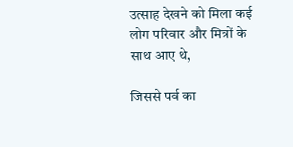उत्साह देखने को मिला कई लोग परिवार और मित्रों के साथ आए थे,

जिससे पर्व का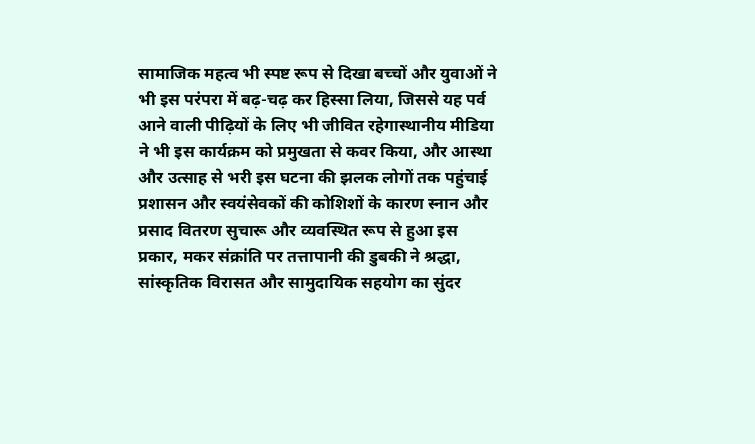सामाजिक महत्व भी स्पष्ट रूप से दिखा बच्चों और युवाओं ने भी इस परंपरा में बढ़-चढ़ कर हिस्सा लिया, जिससे यह पर्व आने वाली पीढ़ियों के लिए भी जीवित रहेगास्थानीय मीडिया ने भी इस कार्यक्रम को प्रमुखता से कवर किया, और आस्था और उत्साह से भरी इस घटना की झलक लोगों तक पहुंचाई प्रशासन और स्वयंसेवकों की कोशिशों के कारण स्नान और प्रसाद वितरण सुचारू और व्यवस्थित रूप से हुआ इस प्रकार, मकर संक्रांति पर तत्तापानी की डुबकी ने श्रद्धा, सांस्कृतिक विरासत और सामुदायिक सहयोग का सुंदर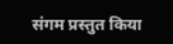संगम प्रस्तुत किया